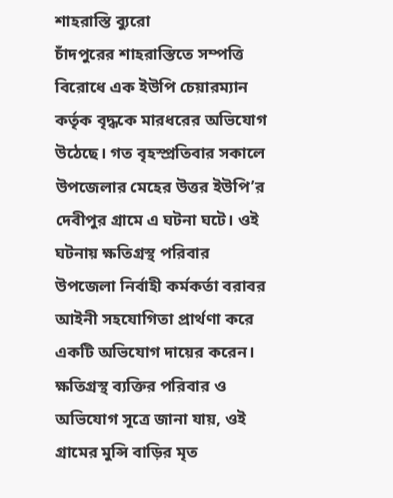শাহরাস্তি ব্যুরো
চাঁদপুরের শাহরাস্তিতে সম্পত্তি বিরোধে এক ইউপি চেয়ারম্যান কর্তৃক বৃদ্ধকে মারধরের অভিযোগ উঠেছে। গত বৃহস্প্রতিবার সকালে উপজেলার মেহের উত্তর ইউপি’র দেবীপুর গ্রামে এ ঘটনা ঘটে। ওই ঘটনায় ক্ষতিগ্রস্থ পরিবার উপজেলা নির্বাহী কর্মকর্তা বরাবর আইনী সহযোগিতা প্রার্থণা করে একটি অভিযোগ দায়ের করেন।
ক্ষতিগ্রস্থ ব্যক্তির পরিবার ও অভিযোগ সূত্রে জানা যায়, ওই গ্রামের মুন্সি বাড়ির মৃত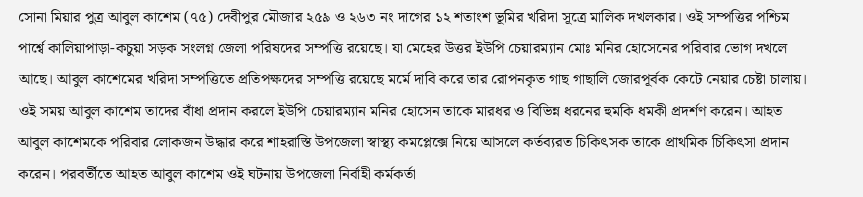সোনা মিয়ার পুত্র আবুল কাশেম (৭৫) দেবীপুর মৌজার ২৫৯ ও ২৬৩ নং দাগের ১২ শতাংশ ভূমির খরিদা সূত্রে মালিক দখলকার। ওই সম্পত্তির পশ্চিম পার্শ্বে কালিয়াপাড়া-কচুয়া সড়ক সংলগ্ন জেলা পরিষদের সম্পত্তি রয়েছে। যা মেহের উত্তর ইউপি চেয়ারম্যান মোঃ মনির হোসেনের পরিবার ভোগ দখলে আছে। আবুল কাশেমের খরিদা সম্পত্তিতে প্রতিপক্ষদের সম্পত্তি রয়েছে মর্মে দাবি করে তার রোপনকৃত গাছ গাছালি জোরপূর্বক কেটে নেয়ার চেষ্টা চালায়। ওই সময় আবুল কাশেম তাদের বাঁধা প্রদান করলে ইউপি চেয়ারম্যান মনির হোসেন তাকে মারধর ও বিভিন্ন ধরনের হুমকি ধমকী প্রদর্শণ করেন। আহত আবুল কাশেমকে পরিবার লোকজন উদ্ধার করে শাহরাস্তি উপজেলা স্বাস্থ্য কমপ্লেক্সে নিয়ে আসলে কর্তব্যরত চিকিৎসক তাকে প্রাথমিক চিকিৎসা প্রদান করেন। পরবর্তীতে আহত আবুল কাশেম ওই ঘটনায় উপজেলা নির্বাহী কর্মকর্তা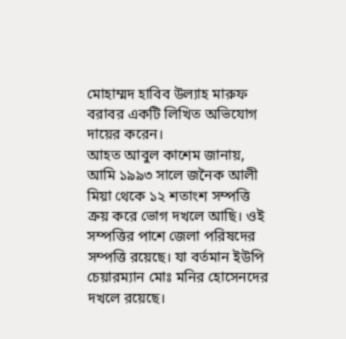মোহাম্মদ হাবিব উল্যাহ মারুফ বরাবর একটি লিখিত অভিযোগ দায়ের করেন।
আহত আবুল কাশেম জানায়, আমি ১৯৯৩ সালে জনৈক আলী মিয়া থেকে ১২ শতাংশ সম্পত্তি ক্রয় করে ভোগ দখলে আছি। ওই সম্পত্তির পাশে জেলা পরিষদের সম্পত্তি রয়েছে। যা বর্তমান ইউপি চেয়ারম্যান মোঃ মনির হোসেনদের দখলে রয়েছে।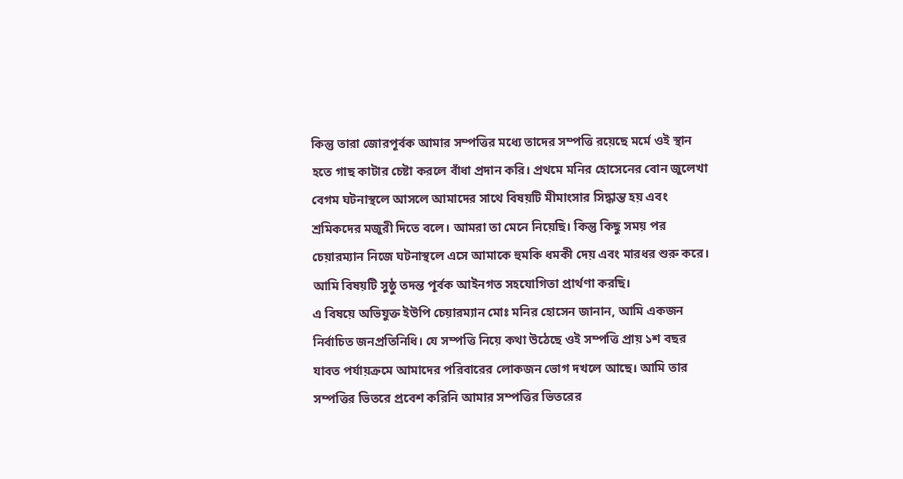কিন্তু তারা জোরপূর্বক আমার সম্পত্তির মধ্যে তাদের সম্পত্তি রয়েছে মর্মে ওই স্থান হতে গাছ কাটার চেষ্টা করলে বাঁধা প্রদান করি। প্রথমে মনির হোসেনের বোন জুলেখা বেগম ঘটনাস্থলে আসলে আমাদের সাথে বিষয়টি মীমাংসার সিদ্ধান্ত হয় এবং শ্রমিকদের মজুরী দিতে বলে। আমরা তা মেনে নিয়েছি। কিন্তু কিছু সময় পর চেয়ারম্যান নিজে ঘটনাস্থলে এসে আমাকে হুমকি ধমকী দেয় এবং মারধর শুরু করে। আমি বিষয়টি সুষ্ঠু তদন্ত পূর্বক আইনগত সহযোগিতা প্রার্থণা করছি।
এ বিষয়ে অভিযুক্ত ইউপি চেয়ারম্যান মোঃ মনির হোসেন জানান, আমি একজন নির্বাচিত জনপ্রতিনিধি। যে সম্পত্তি নিয়ে কথা উঠেছে ওই সম্পত্তি প্রায় ১শ বছর যাবত পর্যায়ক্রমে আমাদের পরিবারের লোকজন ভোগ দখলে আছে। আমি তার সম্পত্তির ভিতরে প্রবেশ করিনি আমার সম্পত্তির ভিতরের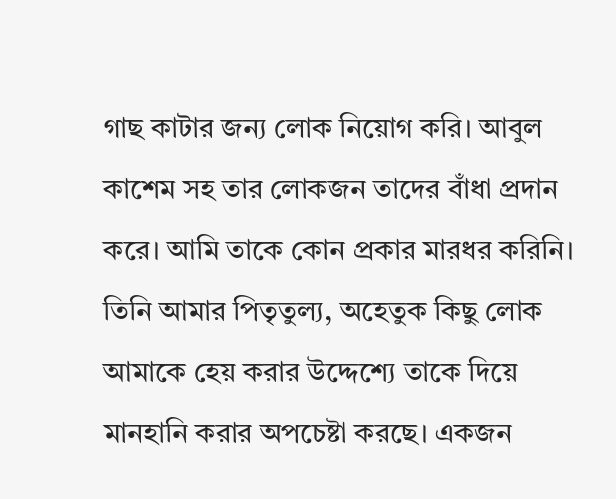গাছ কাটার জন্য লোক নিয়োগ করি। আবুল কাশেম সহ তার লোকজন তাদের বাঁধা প্রদান করে। আমি তাকে কোন প্রকার মারধর করিনি। তিনি আমার পিতৃতুল্য, অহেতুক কিছু লোক আমাকে হেয় করার উদ্দেশ্যে তাকে দিয়ে মানহানি করার অপচেষ্টা করছে। একজন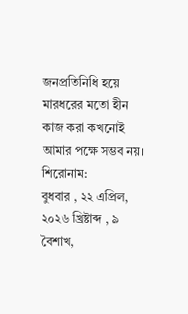জনপ্রতিনিধি হয়ে মারধরের মতো হীন কাজ করা কখনোই আমার পক্ষে সম্ভব নয়।
শিরোনাম:
বুধবার , ২২ এপ্রিল, ২০২৬ খ্রিষ্টাব্দ , ৯ বৈশাখ,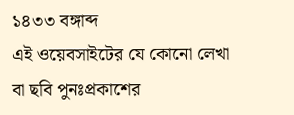১৪৩৩ বঙ্গাব্দ
এই ওয়েবসাইটের যে কোনো লেখা বা ছবি পুনঃপ্রকাশের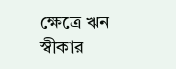ক্ষেত্রে ঋন স্বীকার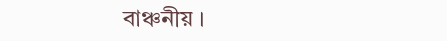বাঞ্চনীয় ।